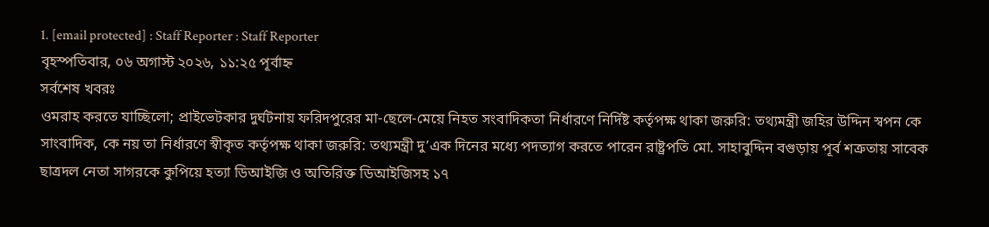1. [email protected] : Staff Reporter : Staff Reporter
বৃহস্পতিবার, ০৬ অগাস্ট ২০২৬, ১১:২৫ পূর্বাহ্ন
সর্বশেষ খবরঃ
ওমরাহ করতে যাচ্ছিলো; প্রাইভেটকার দুর্ঘটনায় ফরিদপুরের মা-ছেলে-মেয়ে নিহত সংবাদিকতা নির্ধারণে নির্দিষ্ট কর্তৃপক্ষ থাকা জরুরি: তথ্যমন্ত্রী জহির উদ্দিন স্বপন কে সাংবাদিক, কে নয় তা নির্ধারণে স্বীকৃত কর্তৃপক্ষ থাকা জরুরি: তথ্যমন্ত্রী দু’এক দিনের মধ্যে পদত্যাগ করতে পারেন রাষ্ট্রপতি মো. সাহাবুদ্দিন বগুড়ায় পূর্ব শত্রুতায় সাবেক ছাত্রদল নেতা সাগরকে কুপিয়ে হত্যা ডিআইজি ও অতিরিক্ত ডিআইজিসহ ১৭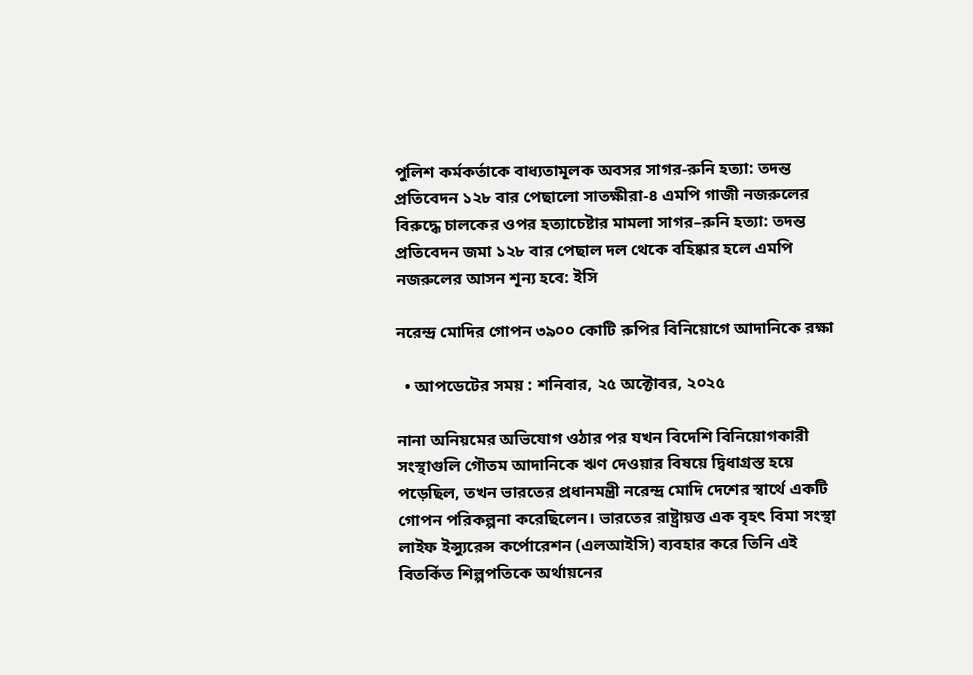পুলিশ কর্মকর্তাকে বাধ্যতামূলক অবসর সাগর-রুনি হত্যা: তদন্ত প্রতিবেদন ১২৮ বার পেছালো সাতক্ষীরা-৪ এমপি গাজী নজরুলের বিরুদ্ধে চালকের ওপর হত্যাচেষ্টার মামলা সাগর–রুনি হত্যা: তদন্ত প্রতিবেদন জমা ১২৮ বার পেছাল দল থেকে বহিষ্কার হলে এমপি নজরুলের আসন শূন্য হবে: ইসি

নরেন্দ্র মোদির গোপন ৩৯০০ কোটি রুপির বিনিয়োগে আদানিকে রক্ষা

  • আপডেটের সময় : শনিবার, ২৫ অক্টোবর, ২০২৫

নানা অনিয়মের অভিযোগ ওঠার পর যখন বিদেশি বিনিয়োগকারী সংস্থাগুলি গৌতম আদানিকে ঋণ দেওয়ার বিষয়ে দ্বিধাগ্রস্ত হয়ে পড়েছিল, তখন ভারতের প্রধানমন্ত্রী নরেন্দ্র মোদি দেশের স্বার্থে একটি গোপন পরিকল্পনা করেছিলেন। ভারতের রাষ্ট্রায়ত্ত এক বৃহৎ বিমা সংস্থা লাইফ ইন্স্যুরেন্স কর্পোরেশন (এলআইসি) ব্যবহার করে তিনি এই বিতর্কিত শিল্পপতিকে অর্থায়নের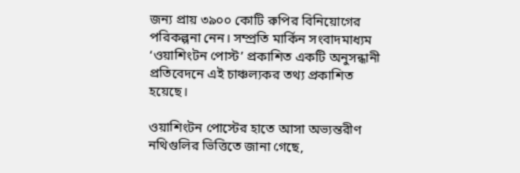জন্য প্রায় ৩৯০০ কোটি রুপির বিনিয়োগের পরিকল্পনা নেন। সম্প্রতি মার্কিন সংবাদমাধ্যম ‘ওয়াশিংটন পোস্ট’ প্রকাশিত একটি অনুসন্ধানী প্রতিবেদনে এই চাঞ্চল্যকর তথ্য প্রকাশিত হয়েছে।

ওয়াশিংটন পোস্টের হাতে আসা অভ্যন্তরীণ নথিগুলির ভিত্তিতে জানা গেছে,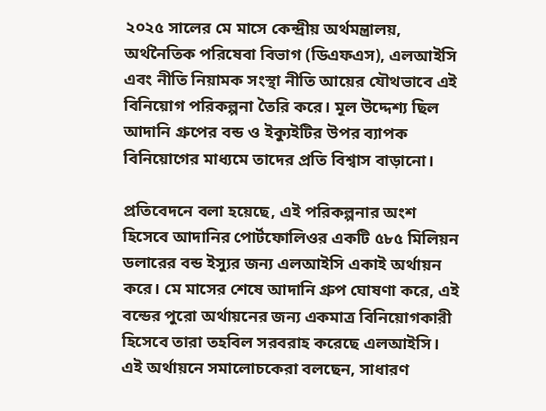২০২৫ সালের মে মাসে কেন্দ্রীয় অর্থমন্ত্রালয়, অর্থনৈতিক পরিষেবা বিভাগ (ডিএফএস), এলআইসি এবং নীতি নিয়ামক সংস্থা নীতি আয়ের যৌথভাবে এই বিনিয়োগ পরিকল্পনা তৈরি করে। মূল উদ্দেশ্য ছিল আদানি গ্রুপের বন্ড ও ইক্যুইটির উপর ব্যাপক বিনিয়োগের মাধ্যমে তাদের প্রতি বিশ্বাস বাড়ানো।

প্রতিবেদনে বলা হয়েছে, এই পরিকল্পনার অংশ হিসেবে আদানির পোর্টফোলিওর একটি ৫৮৫ মিলিয়ন ডলারের বন্ড ইস্যুর জন্য এলআইসি একাই অর্থায়ন করে। মে মাসের শেষে আদানি গ্রুপ ঘোষণা করে, এই বন্ডের পুরো অর্থায়নের জন্য একমাত্র বিনিয়োগকারী হিসেবে তারা তহবিল সরবরাহ করেছে এলআইসি। এই অর্থায়নে সমালোচকেরা বলছেন, সাধারণ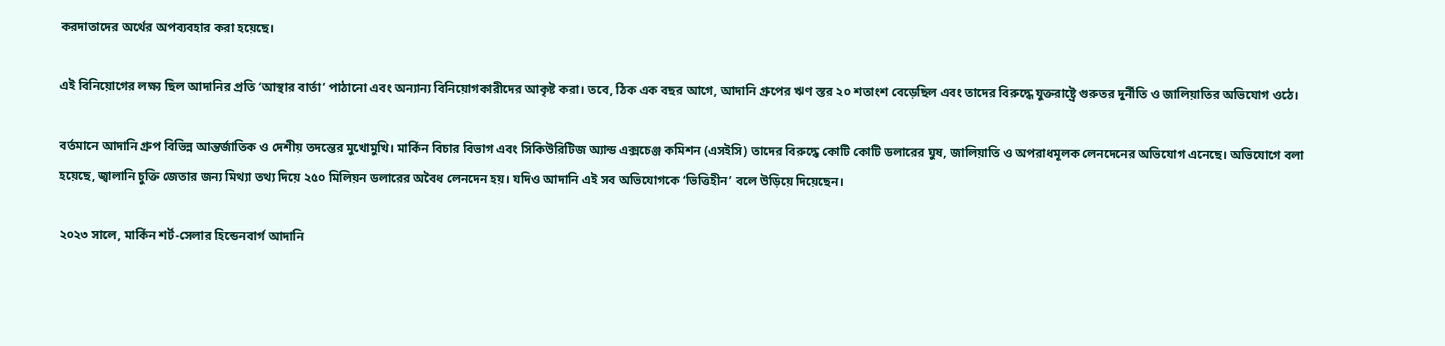করদাতাদের অর্থের অপব্যবহার করা হয়েছে।

এই বিনিয়োগের লক্ষ্য ছিল আদানির প্রতি ‘আস্থার বার্তা’ পাঠানো এবং অন্যান্য বিনিয়োগকারীদের আকৃষ্ট করা। তবে, ঠিক এক বছর আগে, আদানি গ্রুপের ঋণ স্তর ২০ শতাংশ বেড়েছিল এবং তাদের বিরুদ্ধে যুক্তরাষ্ট্রে গুরুতর দুর্নীতি ও জালিয়াতির অভিযোগ ওঠে।

বর্তমানে আদানি গ্রুপ বিভিন্ন আন্তর্জাতিক ও দেশীয় তদন্তের মুখোমুখি। মার্কিন বিচার বিভাগ এবং সিকিউরিটিজ অ্যান্ড এক্সচেঞ্জ কমিশন (এসইসি) তাদের বিরুদ্ধে কোটি কোটি ডলারের ঘুষ, জালিয়াতি ও অপরাধমূলক লেনদেনের অভিযোগ এনেছে। অভিযোগে বলা হয়েছে, জ্বালানি চুক্তি জেতার জন্য মিথ্যা তথ্য দিয়ে ২৫০ মিলিয়ন ডলারের অবৈধ লেনদেন হয়। যদিও আদানি এই সব অভিযোগকে ‘ভিত্তিহীন’ বলে উড়িয়ে দিয়েছেন।

২০২৩ সালে, মার্কিন শর্ট-সেলার হিন্ডেনবার্গ আদানি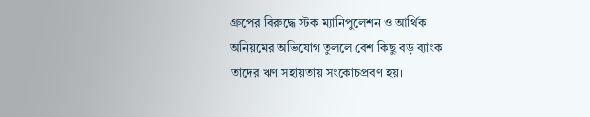গ্রুপের বিরুদ্ধে স্টক ম্যানিপুলেশন ও আর্থিক অনিয়মের অভিযোগ তুললে বেশ কিছু বড় ব্যাংক তাদের ঋণ সহায়তায় সংকোচপ্রবণ হয়।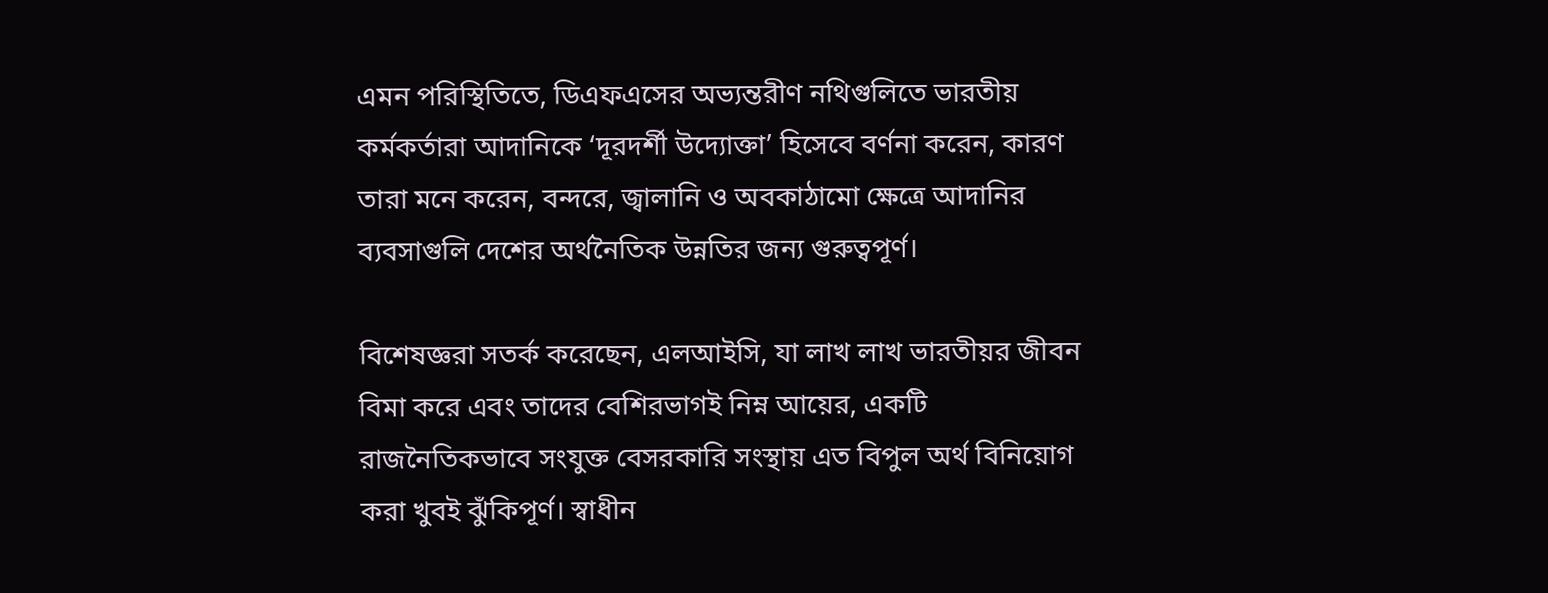এমন পরিস্থিতিতে, ডিএফএসের অভ্যন্তরীণ নথিগুলিতে ভারতীয় কর্মকর্তারা আদানিকে ‘দূরদর্শী উদ্যোক্তা’ হিসেবে বর্ণনা করেন, কারণ তারা মনে করেন, বন্দরে, জ্বালানি ও অবকাঠামো ক্ষেত্রে আদানির ব্যবসাগুলি দেশের অর্থনৈতিক উন্নতির জন্য গুরুত্বপূর্ণ।

বিশেষজ্ঞরা সতর্ক করেছেন, এলআইসি, যা লাখ লাখ ভারতীয়র জীবন বিমা করে এবং তাদের বেশিরভাগই নিম্ন আয়ের, একটি রাজনৈতিকভাবে সংযুক্ত বেসরকারি সংস্থায় এত বিপুল অর্থ বিনিয়োগ করা খুবই ঝুঁকিপূর্ণ। স্বাধীন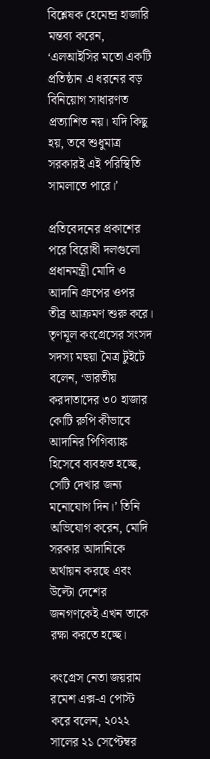বিশ্লেষক হেমেন্দ্র হাজারি মন্তব্য করেন, ‘এলআইসির মতো একটি প্রতিষ্ঠান এ ধরনের বড় বিনিয়োগ সাধারণত প্রত্যাশিত নয়। যদি কিছু হয়, তবে শুধুমাত্র সরকারই এই পরিস্থিতি সামলাতে পারে।’

প্রতিবেদনের প্রকাশের পরে বিরোধী দলগুলো প্রধানমন্ত্রী মোদি ও আদানি গ্রুপের ওপর তীব্র আক্রমণ শুরু করে। তৃণমূল কংগ্রেসের সংসদ সদস্য মহুয়া মৈত্র টুইটে বলেন, ‘ভারতীয় করদাতাদের ৩০ হাজার কোটি রুপি কীভাবে আদানির পিগিব্যাঙ্ক হিসেবে ব্যবহৃত হচ্ছে, সেটি দেখার জন্য মনোযোগ দিন।’ তিনি অভিযোগ করেন, মোদি সরকার আদানিকে অর্থায়ন করছে এবং উল্টো দেশের জনগণকেই এখন তাকে রক্ষা করতে হচ্ছে।

কংগ্রেস নেতা জয়রাম রমেশ এক্স-এ পোস্ট করে বলেন, ২০২২ সালের ২১ সেপ্টেম্বর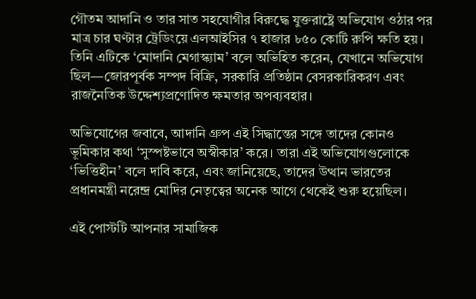গৌতম আদানি ও তার সাত সহযোগীর বিরুদ্ধে যুক্তরাষ্ট্রে অভিযোগ ওঠার পর মাত্র চার ঘণ্টার ট্রেডিংয়ে এলআইসির ৭ হাজার ৮৫০ কোটি রুপি ক্ষতি হয়। তিনি এটিকে ‘মোদানি মেগাস্ক্যাম’ বলে অভিহিত করেন, যেখানে অভিযোগ ছিল—জোরপূর্বক সম্পদ বিক্রি, সরকারি প্রতিষ্ঠান বেসরকারিকরণ এবং রাজনৈতিক উদ্দেশ্যপ্রণোদিত ক্ষমতার অপব্যবহার।

অভিযোগের জবাবে, আদানি গ্রুপ এই সিদ্ধান্তের সঙ্গে তাদের কোনও ভূমিকার কথা ‘সুস্পষ্টভাবে অস্বীকার’ করে। তারা এই অভিযোগগুলোকে ‘ভিত্তিহীন’ বলে দাবি করে, এবং জানিয়েছে, তাদের উত্থান ভারতের প্রধানমন্ত্রী নরেন্দ্র মোদির নেতৃত্বের অনেক আগে থেকেই শুরু হয়েছিল।

এই পোস্টটি আপনার সামাজিক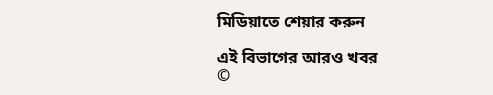মিডিয়াতে শেয়ার করুন

এই বিভাগের আরও খবর
©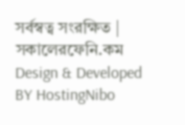সর্বস্বত্ব সংরক্ষিত | সকালেরফেনি.কম
Design & Developed BY HostingNibo